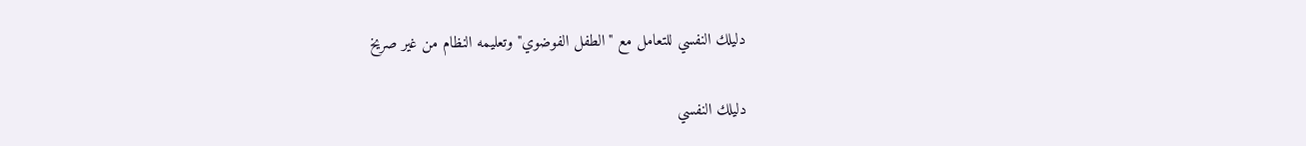دليلك النفسي للتعامل مع "الطفل الفوضوي" وتعليمه النظام من غير صريخ

دليلك النفسي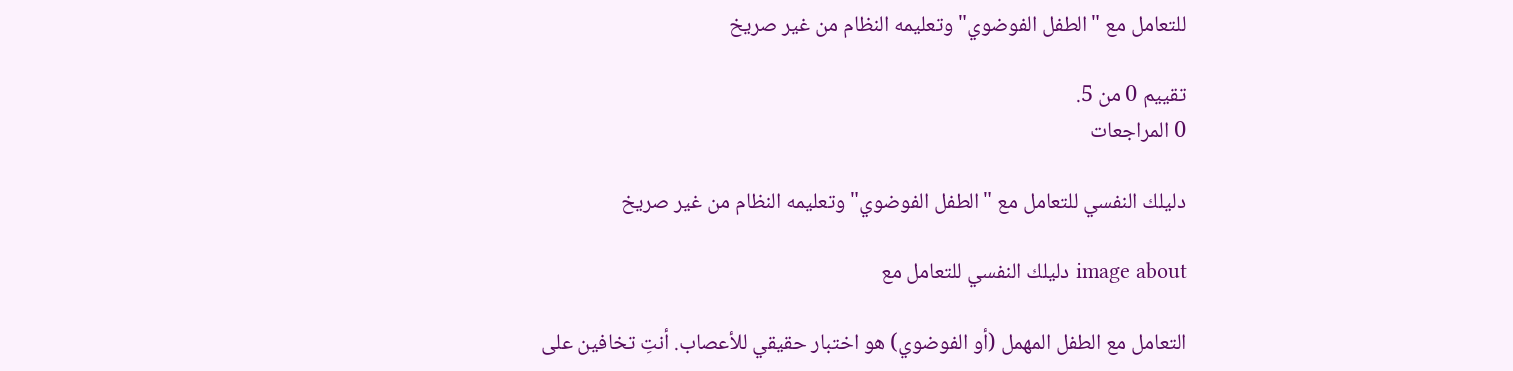للتعامل مع "الطفل الفوضوي" وتعليمه النظام من غير صريخ

تقييم 0 من 5.
0 المراجعات

دليلك النفسي للتعامل مع "الطفل الفوضوي" وتعليمه النظام من غير صريخ

image about دليلك النفسي للتعامل مع

التعامل مع الطفل المهمل (أو الفوضوي) هو اختبار حقيقي للأعصاب. أنتِ تخافين على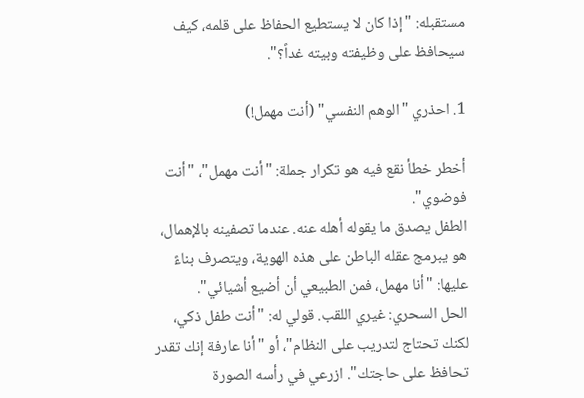مستقبله: "إذا كان لا يستطيع الحفاظ على قلمه، كيف سيحافظ على وظيفته وبيته غداً؟".

1. احذري "الوهم النفسي" (أنت مهمل!)

أخطر خطأ نقع فيه هو تكرار جملة: "أنت مهمل"، "أنت فوضوي".
الطفل يصدق ما يقوله أهله عنه. عندما تصفينه بالإهمال، هو يبرمج عقله الباطن على هذه الهوية، ويتصرف بناءً عليها: "أنا مهمل، فمن الطبيعي أن أضيع أشيائي".
الحل السحري: غيري اللقب. قولي له: "أنت طفل ذكي، لكنك تحتاج لتدريب على النظام"، أو "أنا عارفة إنك تقدر تحافظ على حاجتك". ازرعي في رأسه الصورة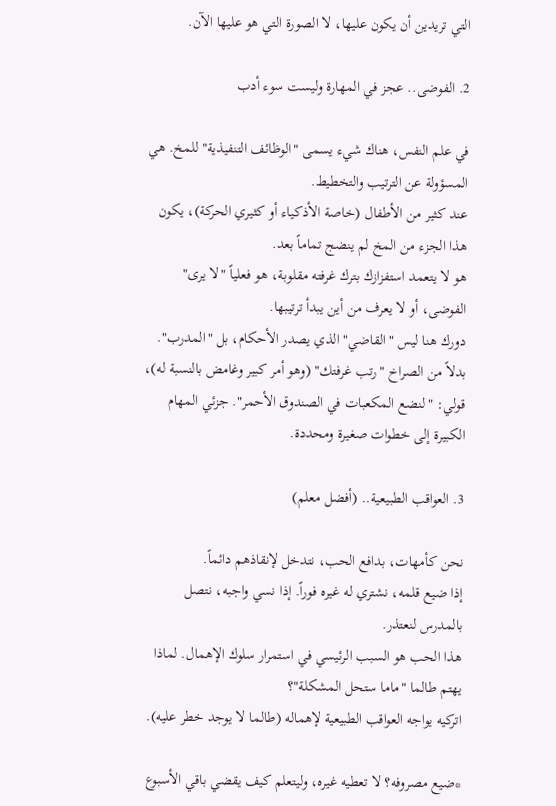التي تريدين أن يكون عليها، لا الصورة التي هو عليها الآن.

2. الفوضى.. عجز في المهارة وليست سوء أدب

في علم النفس، هناك شيء يسمى "الوظائف التنفيذية" للمخ. هي المسؤولة عن الترتيب والتخطيط.
عند كثير من الأطفال (خاصة الأذكياء أو كثيري الحركة)، يكون هذا الجزء من المخ لم ينضج تماماً بعد.
هو لا يتعمد استفزازك بترك غرفته مقلوبة، هو فعلياً "لا يرى" الفوضى، أو لا يعرف من أين يبدأ ترتيبها.
دورك هنا ليس "القاضي" الذي يصدر الأحكام، بل "المدرب". بدلاً من الصراخ "رتب غرفتك" (وهو أمر كبير وغامض بالنسبة له)، قولي: "لنضع المكعبات في الصندوق الأحمر". جزئي المهام الكبيرة إلى خطوات صغيرة ومحددة.

3. العواقب الطبيعية.. (أفضل معلم)

نحن كأمهات، بدافع الحب، نتدخل لإنقاذهم دائماً.
إذا ضيع قلمه، نشتري له غيره فوراً. إذا نسي واجبه، نتصل بالمدرس لنعتذر.
هذا الحب هو السبب الرئيسي في استمرار سلوك الإهمال. لماذا يهتم طالما "ماما ستحل المشكلة"؟
اتركيه يواجه العواقب الطبيعية لإهماله (طالما لا يوجد خطر عليه).

*ضيع مصروفه؟ لا تعطيه غيره، وليتعلم كيف يقضي باقي الأسبوع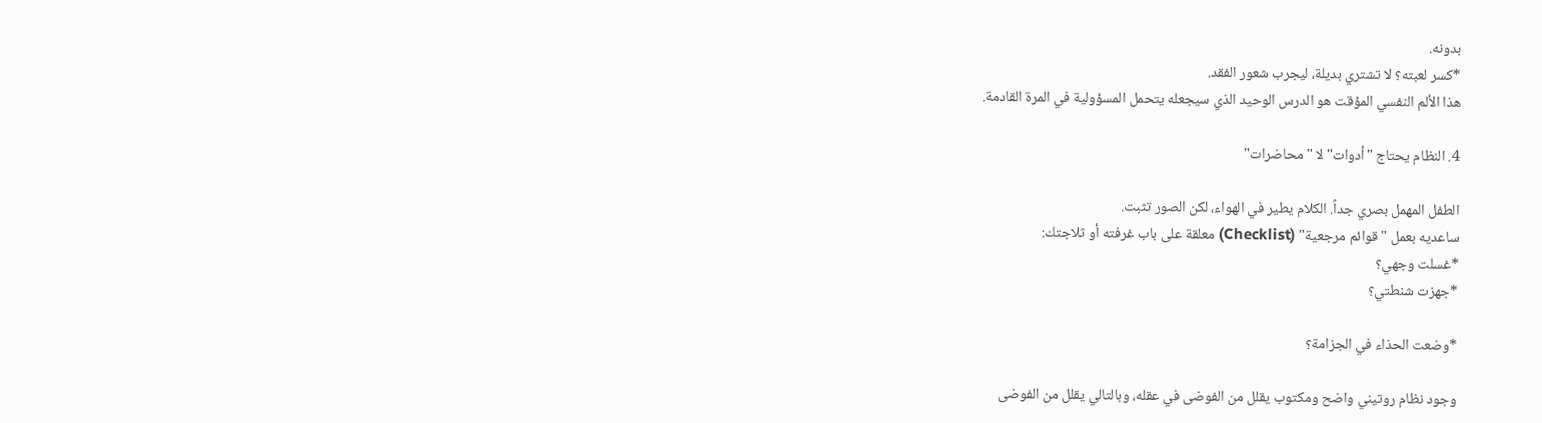بدونه.
*كسر لعبته؟ لا تشتري بديلة، ليجرب شعور الفقد.
هذا الألم النفسي المؤقت هو الدرس الوحيد الذي سيجعله يتحمل المسؤولية في المرة القادمة.

4. النظام يحتاج "أدوات" لا "محاضرات"

الطفل المهمل بصري جداً. الكلام يطير في الهواء، لكن الصور تثبت.
ساعديه بعمل "قوائم مرجعية" (Checklist) معلقة على باب غرفته أو ثلاجتك:
*غسلت وجهي؟
*جهزت شنطتي؟

*وضعت الحذاء في الجزامة؟

وجود نظام روتيني واضح ومكتوب يقلل من الفوضى في عقله، وبالتالي يقلل من الفوضى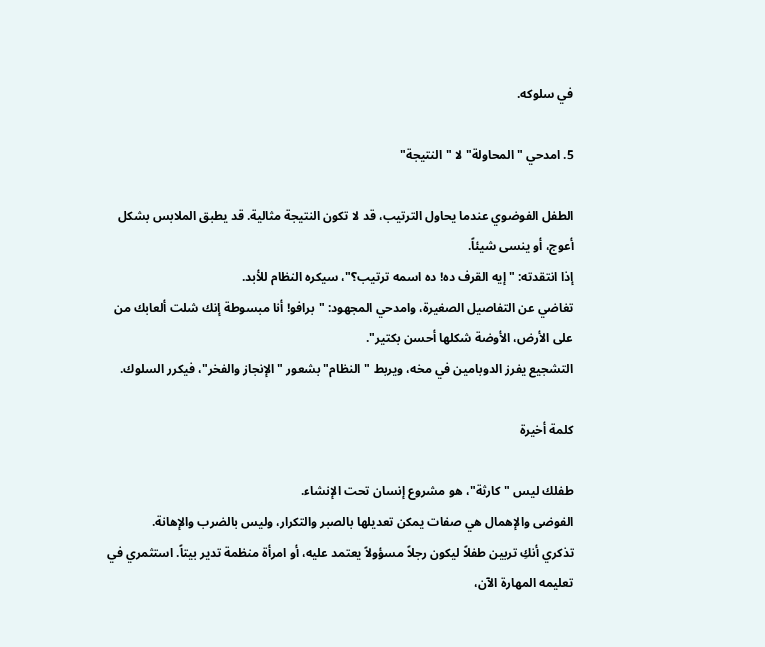في سلوكه.

5. امدحي "المحاولة" لا "النتيجة"

الطفل الفوضوي عندما يحاول الترتيب، قد لا تكون النتيجة مثالية. قد يطبق الملابس بشكل أعوج، أو ينسى شيئاً.
إذا انتقدته: "إيه القرف ده! ده اسمه ترتيب؟"، سيكره النظام للأبد.
تغاضي عن التفاصيل الصغيرة، وامدحي المجهود: "برافو! أنا مبسوطة إنك شلت ألعابك من على الأرض، الأوضة شكلها أحسن بكتير".
التشجيع يفرز الدوبامين في مخه، ويربط "النظام" بشعور "الإنجاز والفخر"، فيكرر السلوك.

كلمة أخيرة

طفلك ليس "كارثة"، هو مشروع إنسان تحت الإنشاء.
الفوضى والإهمال هي صفات يمكن تعديلها بالصبر والتكرار، وليس بالضرب والإهانة.
تذكري أنكِ تربين طفلاً ليكون رجلاً مسؤولاً يعتمد عليه، أو امرأة منظمة تدير بيتاً. استثمري في تعليمه المهارة الآن،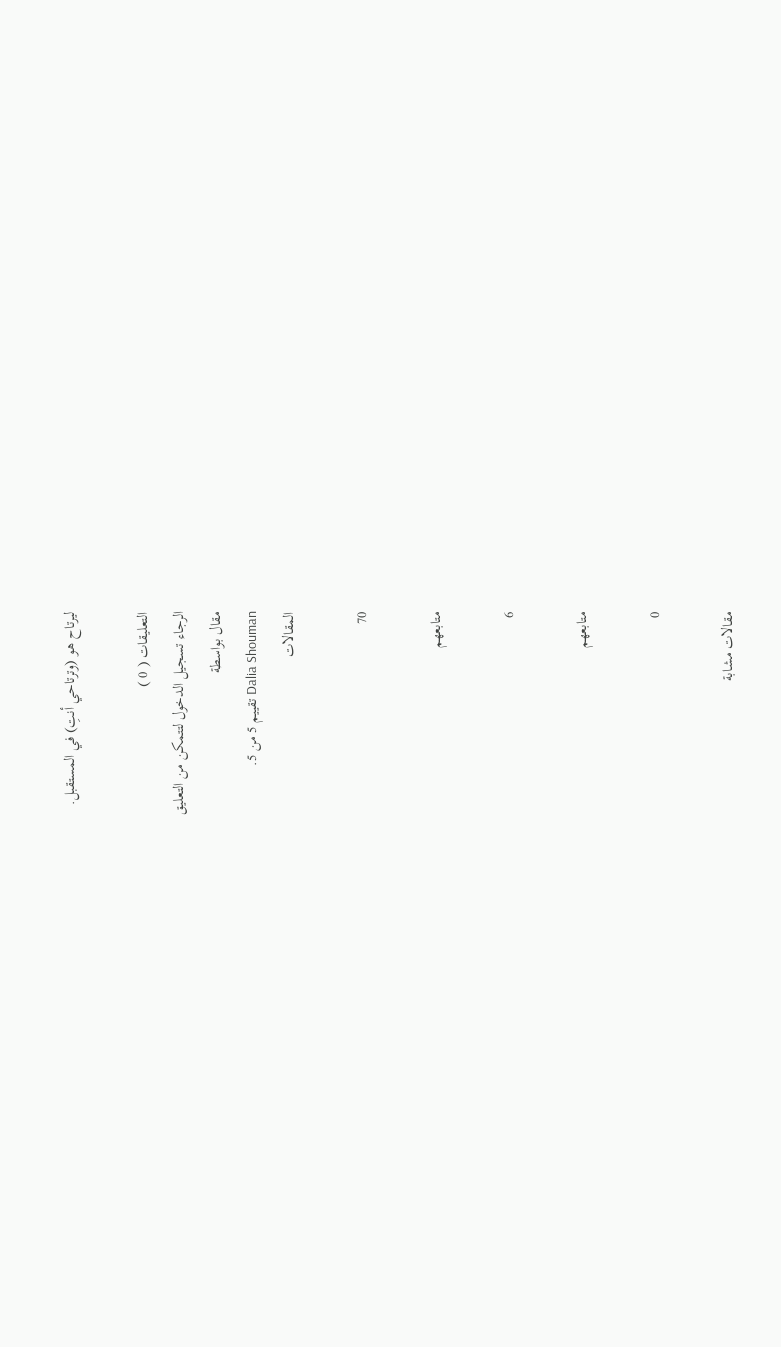ليرتاح هو (وترتاحي أنتِ) في المستقبل.

التعليقات ( 0 )
الرجاء تسجيل الدخول لتتمكن من التعليق
مقال بواسطة
Dalia Shouman تقييم 5 من 5.
المقالات

70

متابعهم

6

متابعهم

0

مقالات مشابة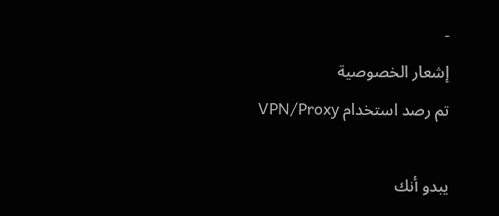-
إشعار الخصوصية
تم رصد استخدام VPN/Proxy

يبدو أنك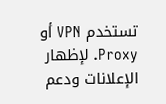تستخدم VPN أو Proxy. لإظهار الإعلانات ودعم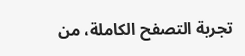تجربة التصفح الكاملة، من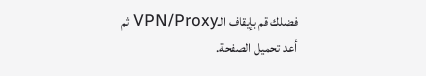فضلك قم بإيقاف الـVPN/Proxy ثم أعد تحميل الصفحة.